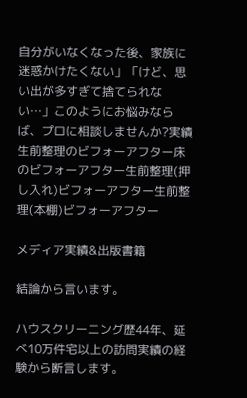自分がいなくなった後、家族に迷惑かけたくない」「けど、思い出が多すぎて捨てられない…」このようにお悩みならば、プロに相談しませんか?実績生前整理のビフォーアフター床のビフォーアフター生前整理(押し入れ)ビフォーアフター生前整理(本棚)ビフォーアフター

メディア実績&出版書籍

結論から言います。

ハウスクリーニング歴44年、延べ10万件宅以上の訪問実績の経験から断言します。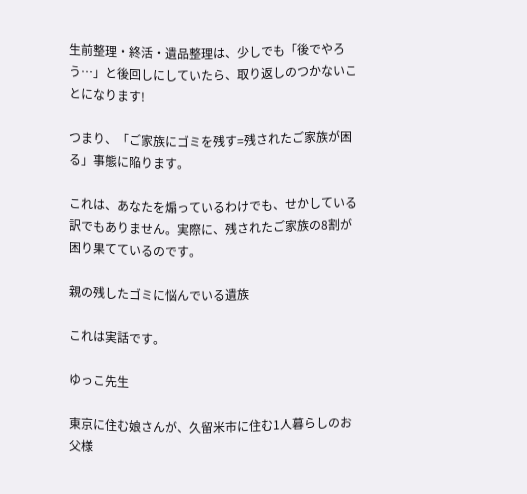生前整理・終活・遺品整理は、少しでも「後でやろう…」と後回しにしていたら、取り返しのつかないことになります!

つまり、「ご家族にゴミを残す=残されたご家族が困る」事態に陥ります。

これは、あなたを煽っているわけでも、せかしている訳でもありません。実際に、残されたご家族の8割が困り果てているのです。

親の残したゴミに悩んでいる遺族

これは実話です。

ゆっこ先生

東京に住む娘さんが、久留米市に住む1人暮らしのお父様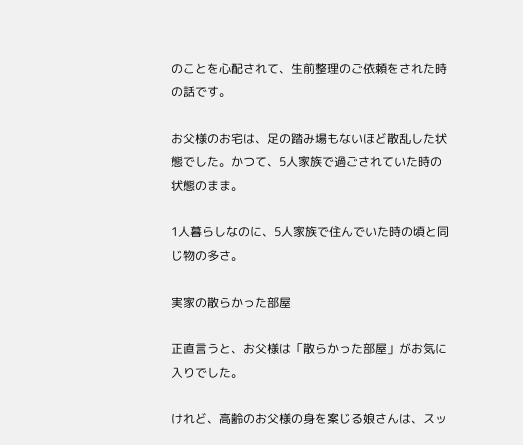のことを心配されて、生前整理のご依頼をされた時の話です。

お父様のお宅は、足の踏み場もないほど散乱した状態でした。かつて、5人家族で過ごされていた時の状態のまま。

1人暮らしなのに、5人家族で住んでいた時の頃と同じ物の多さ。

実家の散らかった部屋

正直言うと、お父様は「散らかった部屋」がお気に入りでした。

けれど、高齢のお父様の身を案じる娘さんは、スッ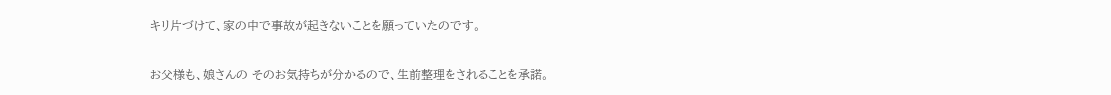キリ片づけて、家の中で事故が起きないことを願っていたのです。

お父様も、娘さんの そのお気持ちが分かるので、生前整理をされることを承諾。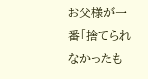お父様が一番「捨てられなかったも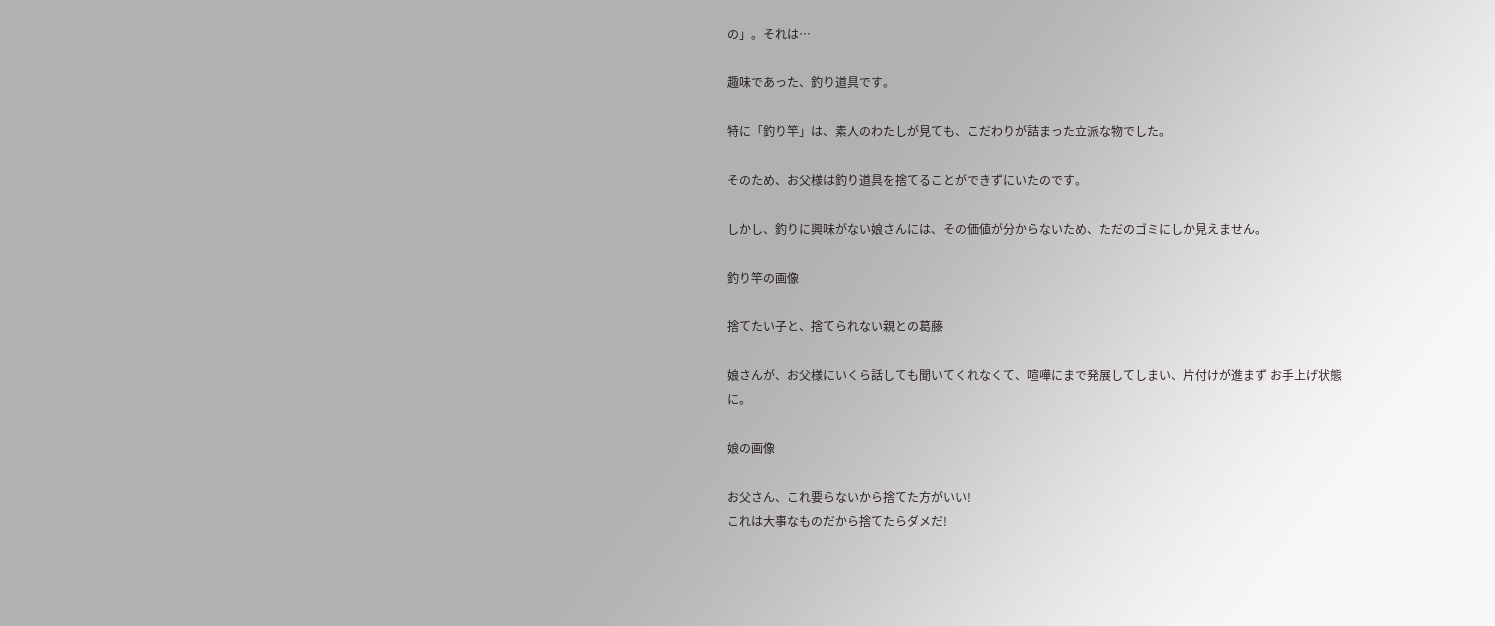の」。それは…

趣味であった、釣り道具です。

特に「釣り竿」は、素人のわたしが見ても、こだわりが詰まった立派な物でした。

そのため、お父様は釣り道具を捨てることができずにいたのです。

しかし、釣りに興味がない娘さんには、その価値が分からないため、ただのゴミにしか見えません。

釣り竿の画像

捨てたい子と、捨てられない親との葛藤

娘さんが、お父様にいくら話しても聞いてくれなくて、喧嘩にまで発展してしまい、片付けが進まず お手上げ状態に。

娘の画像

お父さん、これ要らないから捨てた方がいい!
これは大事なものだから捨てたらダメだ!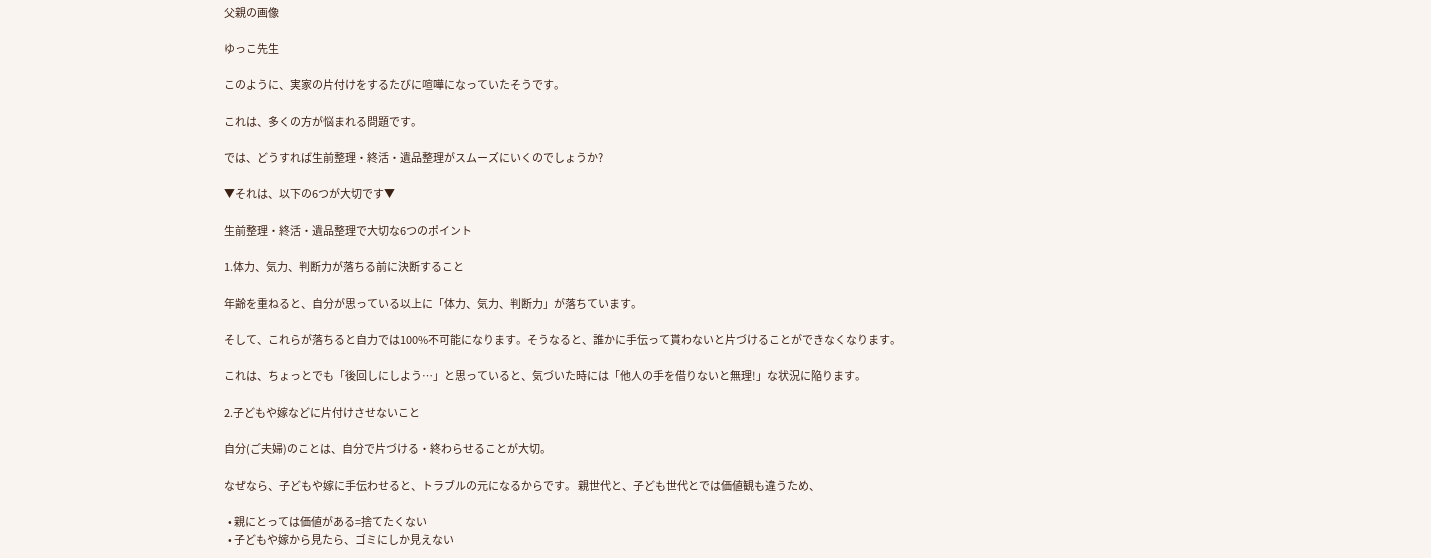父親の画像

ゆっこ先生

このように、実家の片付けをするたびに喧嘩になっていたそうです。

これは、多くの方が悩まれる問題です。

では、どうすれば生前整理・終活・遺品整理がスムーズにいくのでしょうか?

▼それは、以下の6つが大切です▼

生前整理・終活・遺品整理で大切な6つのポイント

1.体力、気力、判断力が落ちる前に決断すること

年齢を重ねると、自分が思っている以上に「体力、気力、判断力」が落ちています。

そして、これらが落ちると自力では100%不可能になります。そうなると、誰かに手伝って貰わないと片づけることができなくなります。

これは、ちょっとでも「後回しにしよう…」と思っていると、気づいた時には「他人の手を借りないと無理!」な状況に陥ります。

2.子どもや嫁などに片付けさせないこと

自分(ご夫婦)のことは、自分で片づける・終わらせることが大切。

なぜなら、子どもや嫁に手伝わせると、トラブルの元になるからです。 親世代と、子ども世代とでは価値観も違うため、

  • 親にとっては価値がある=捨てたくない
  • 子どもや嫁から見たら、ゴミにしか見えない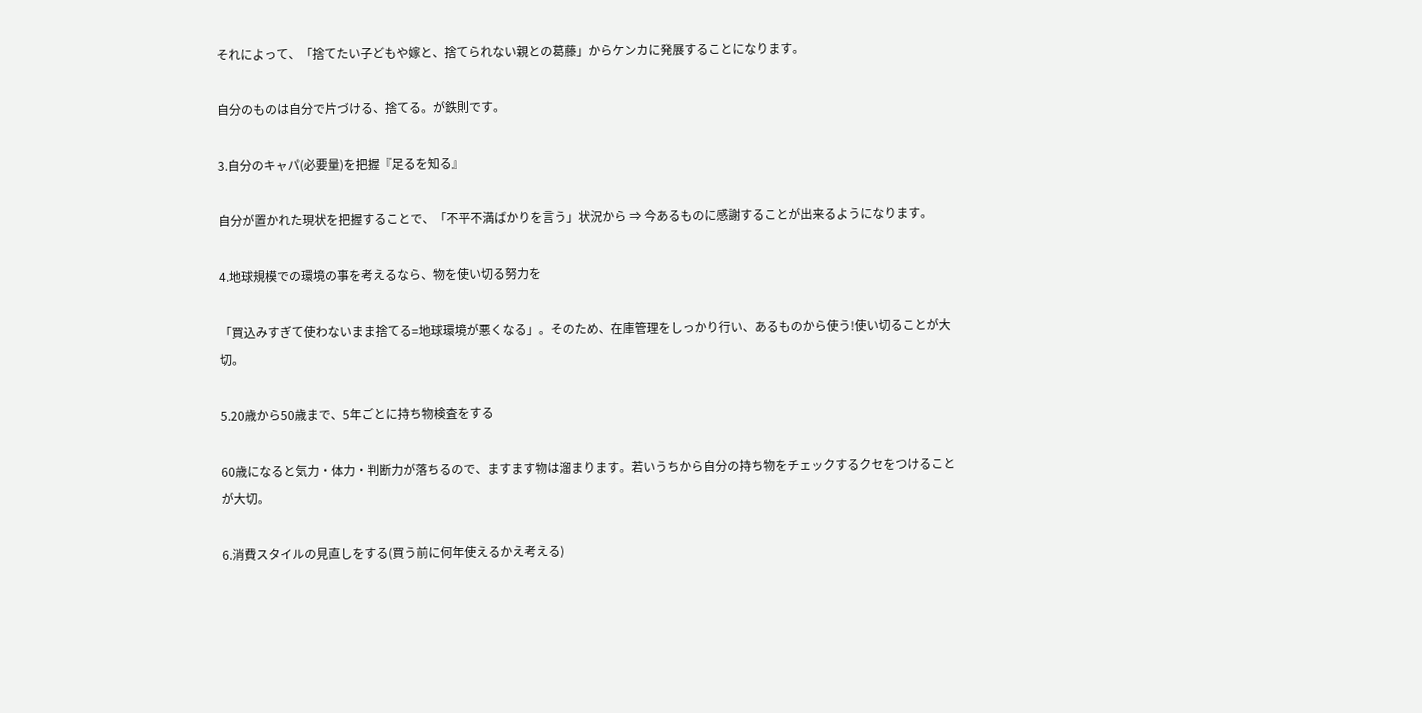それによって、「捨てたい子どもや嫁と、捨てられない親との葛藤」からケンカに発展することになります。

自分のものは自分で片づける、捨てる。が鉄則です。

3.自分のキャパ(必要量)を把握『足るを知る』

自分が置かれた現状を把握することで、「不平不満ばかりを言う」状況から ⇒ 今あるものに感謝することが出来るようになります。

4.地球規模での環境の事を考えるなら、物を使い切る努力を

「買込みすぎて使わないまま捨てる=地球環境が悪くなる」。そのため、在庫管理をしっかり行い、あるものから使う!使い切ることが大切。

5.20歳から50歳まで、5年ごとに持ち物検査をする

60歳になると気力・体力・判断力が落ちるので、ますます物は溜まります。若いうちから自分の持ち物をチェックするクセをつけることが大切。

6.消費スタイルの見直しをする(買う前に何年使えるかえ考える)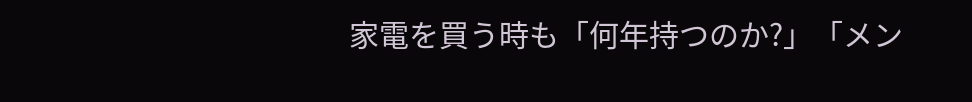家電を買う時も「何年持つのか?」「メン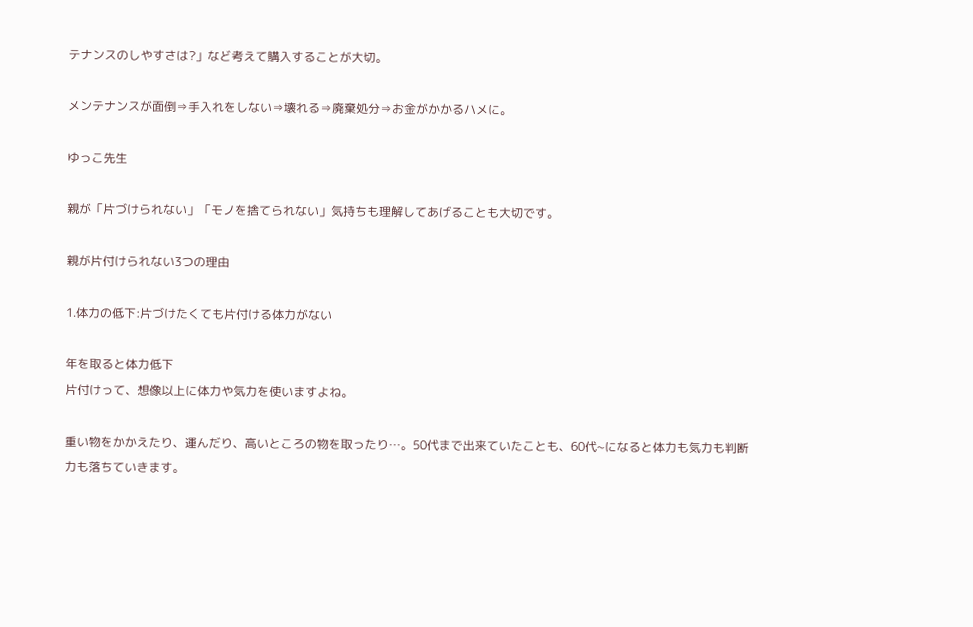テナンスのしやすさは?」など考えて購入することが大切。

メンテナンスが面倒⇒手入れをしない⇒壊れる⇒廃棄処分⇒お金がかかるハメに。

ゆっこ先生

親が「片づけられない」「モノを捨てられない」気持ちも理解してあげることも大切です。

親が片付けられない3つの理由

1.体力の低下:片づけたくても片付ける体力がない

年を取ると体力低下
片付けって、想像以上に体力や気力を使いますよね。

重い物をかかえたり、運んだり、高いところの物を取ったり…。50代まで出来ていたことも、60代~になると体力も気力も判断力も落ちていきます。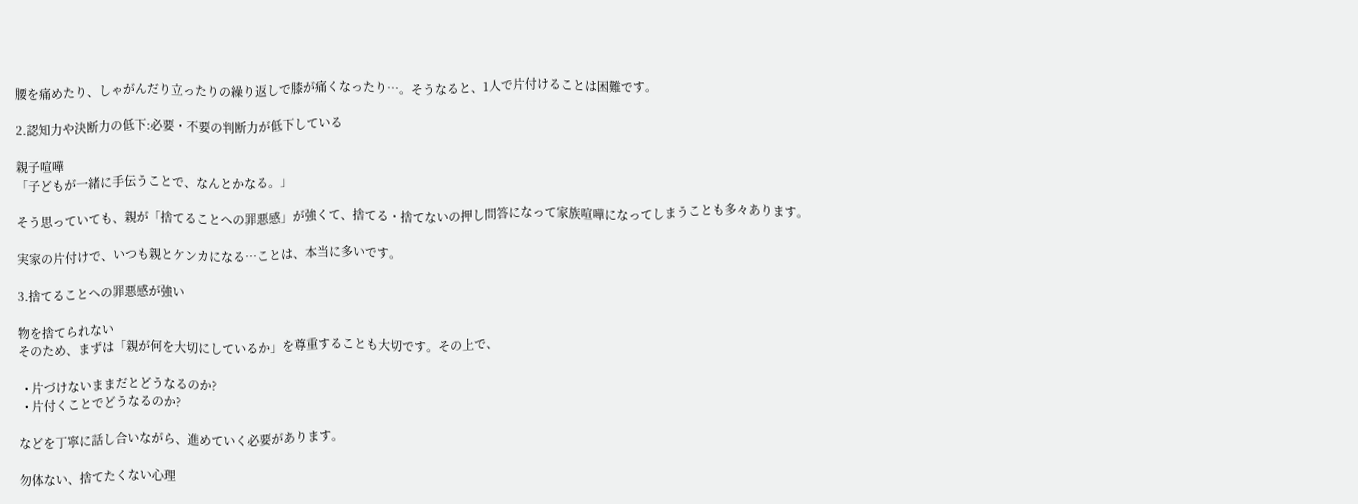腰を痛めたり、しゃがんだり立ったりの繰り返しで膝が痛くなったり…。そうなると、1人で片付けることは困難です。

2.認知力や決断力の低下:必要・不要の判断力が低下している

親子喧嘩
「子どもが一緒に手伝うことで、なんとかなる。」

そう思っていても、親が「捨てることへの罪悪感」が強くて、捨てる・捨てないの押し問答になって家族喧嘩になってしまうことも多々あります。

実家の片付けで、いつも親とケンカになる…ことは、本当に多いです。

3.捨てることへの罪悪感が強い

物を捨てられない
そのため、まずは「親が何を大切にしているか」を尊重することも大切です。その上で、

  • 片づけないままだとどうなるのか?
  • 片付くことでどうなるのか?

などを丁寧に話し合いながら、進めていく必要があります。

勿体ない、捨てたくない心理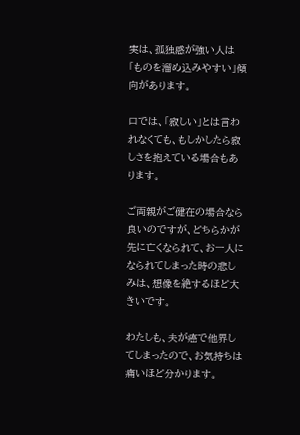実は、孤独感が強い人は「ものを溜め込みやすい」傾向があります。

口では、「寂しい」とは言われなくても、もしかしたら寂しさを抱えている場合もあります。

ご両親がご健在の場合なら良いのですが、どちらかが先に亡くなられて、お一人になられてしまった時の悲しみは、想像を絶するほど大きいです。

わたしも、夫が癌で他界してしまったので、お気持ちは痛いほど分かります。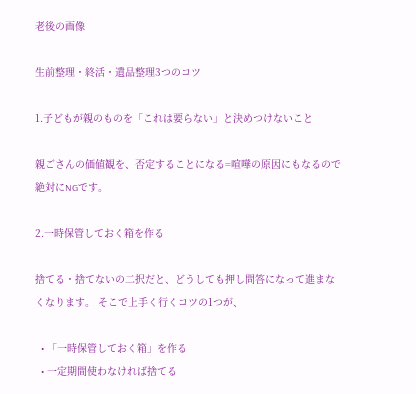老後の画像

生前整理・終活・遺品整理3つのコツ

1.子どもが親のものを「これは要らない」と決めつけないこと

親ごさんの価値観を、否定することになる=喧嘩の原因にもなるので絶対にNGです。

2.一時保管しておく箱を作る

捨てる・捨てないの二択だと、どうしても押し問答になって進まなくなります。 そこで上手く行くコツの1つが、

  • 「一時保管しておく箱」を作る
  • 一定期間使わなければ捨てる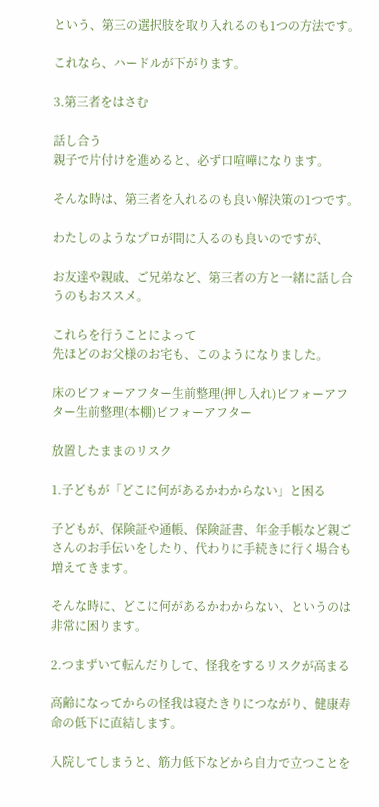という、第三の選択肢を取り入れるのも1つの方法です。

これなら、ハードルが下がります。

3.第三者をはさむ

話し合う
親子で片付けを進めると、必ず口喧嘩になります。

そんな時は、第三者を入れるのも良い解決策の1つです。

わたしのようなプロが間に入るのも良いのですが、

お友達や親戚、ご兄弟など、第三者の方と一緒に話し合うのもおススメ。

これらを行うことによって
先ほどのお父様のお宅も、このようになりました。

床のビフォーアフター生前整理(押し入れ)ビフォーアフター生前整理(本棚)ビフォーアフター

放置したままのリスク

1.子どもが「どこに何があるかわからない」と困る

子どもが、保険証や通帳、保険証書、年金手帳など親ごさんのお手伝いをしたり、代わりに手続きに行く場合も増えてきます。

そんな時に、どこに何があるかわからない、というのは非常に困ります。

2.つまずいて転んだりして、怪我をするリスクが高まる

高齢になってからの怪我は寝たきりにつながり、健康寿命の低下に直結します。

入院してしまうと、筋力低下などから自力で立つことを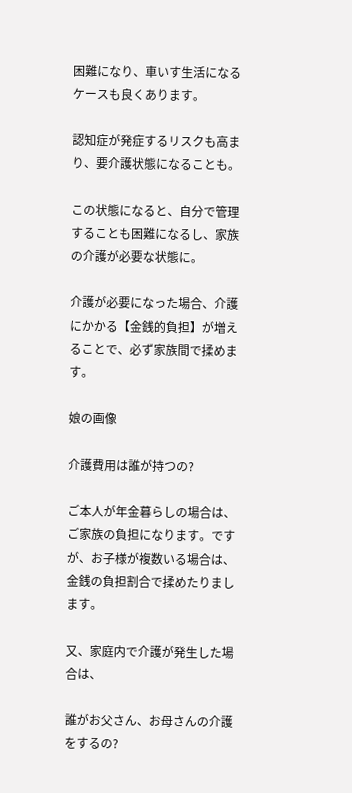困難になり、車いす生活になるケースも良くあります。

認知症が発症するリスクも高まり、要介護状態になることも。

この状態になると、自分で管理することも困難になるし、家族の介護が必要な状態に。

介護が必要になった場合、介護にかかる【金銭的負担】が増えることで、必ず家族間で揉めます。

娘の画像

介護費用は誰が持つの?

ご本人が年金暮らしの場合は、ご家族の負担になります。ですが、お子様が複数いる場合は、金銭の負担割合で揉めたりまします。

又、家庭内で介護が発生した場合は、

誰がお父さん、お母さんの介護をするの?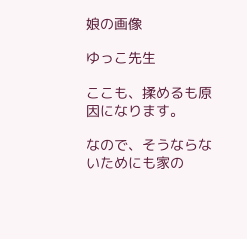娘の画像

ゆっこ先生

ここも、揉めるも原因になります。

なので、そうならないためにも家の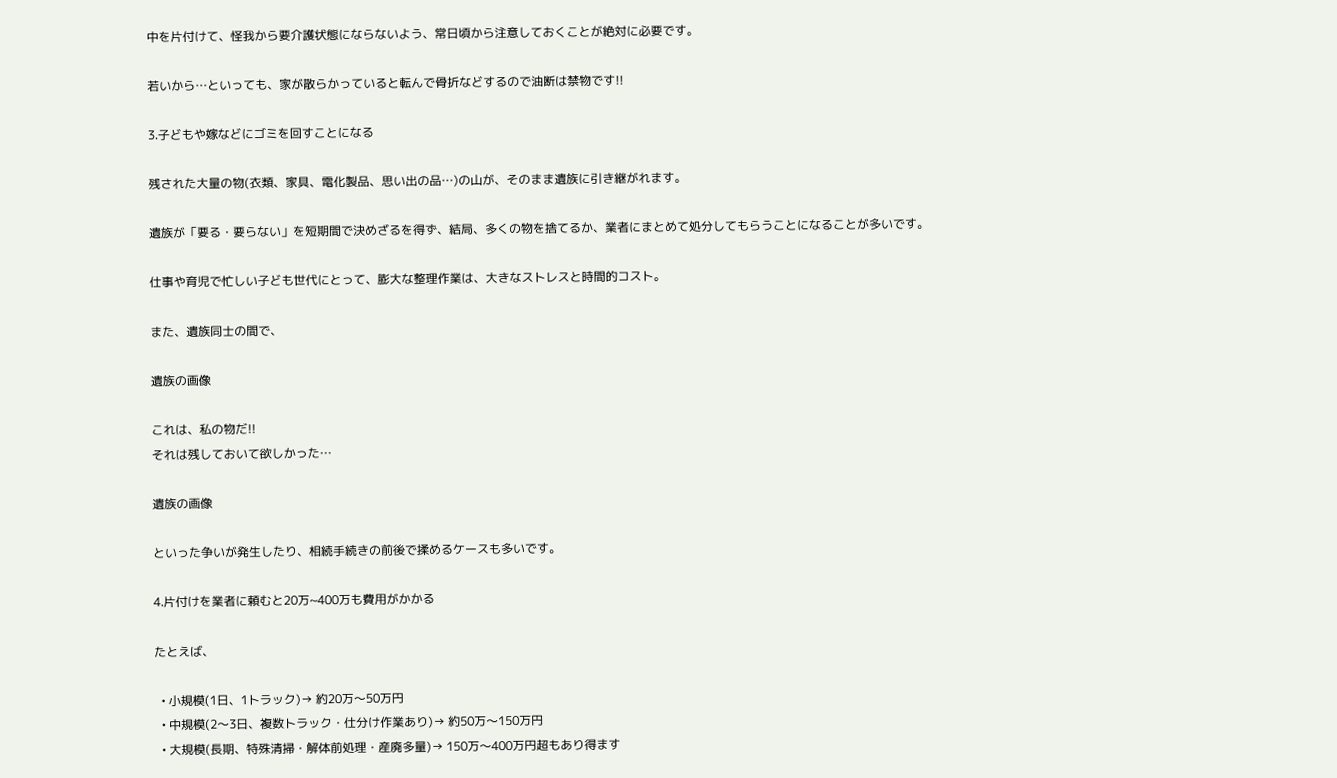中を片付けて、怪我から要介護状態にならないよう、常日頃から注意しておくことが絶対に必要です。

若いから…といっても、家が散らかっていると転んで骨折などするので油断は禁物です!!

3.子どもや嫁などにゴミを回すことになる

残された大量の物(衣類、家具、電化製品、思い出の品…)の山が、そのまま遺族に引き継がれます。

遺族が「要る・要らない」を短期間で決めざるを得ず、結局、多くの物を捨てるか、業者にまとめて処分してもらうことになることが多いです。

仕事や育児で忙しい子ども世代にとって、膨大な整理作業は、大きなストレスと時間的コスト。

また、遺族同士の間で、

遺族の画像

これは、私の物だ!!
それは残しておいて欲しかった…

遺族の画像

といった争いが発生したり、相続手続きの前後で揉めるケースも多いです。

4.片付けを業者に頼むと20万~400万も費用がかかる

たとえば、

  • 小規模(1日、1トラック)→ 約20万〜50万円
  • 中規模(2〜3日、複数トラック・仕分け作業あり)→ 約50万〜150万円
  • 大規模(長期、特殊清掃・解体前処理・産廃多量)→ 150万〜400万円超もあり得ます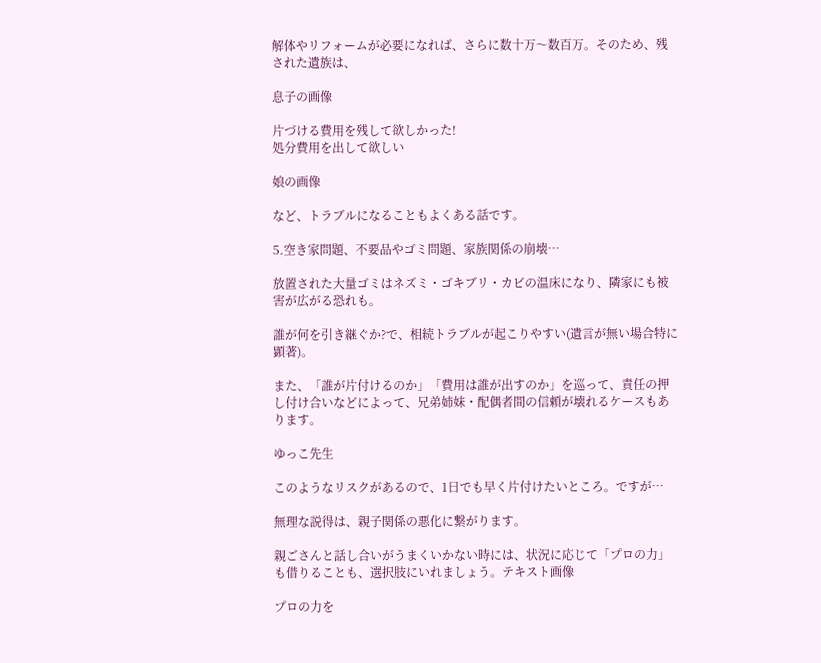解体やリフォームが必要になれば、さらに数十万〜数百万。そのため、残された遺族は、

息子の画像

片づける費用を残して欲しかった!
処分費用を出して欲しい

娘の画像

など、トラブルになることもよくある話です。

5.空き家問題、不要品やゴミ問題、家族関係の崩壊…

放置された大量ゴミはネズミ・ゴキブリ・カビの温床になり、隣家にも被害が広がる恐れも。

誰が何を引き継ぐか?で、相続トラブルが起こりやすい(遺言が無い場合特に顕著)。

また、「誰が片付けるのか」「費用は誰が出すのか」を巡って、責任の押し付け合いなどによって、兄弟姉妹・配偶者間の信頼が壊れるケースもあります。

ゆっこ先生

このようなリスクがあるので、1日でも早く片付けたいところ。ですが…

無理な説得は、親子関係の悪化に繋がります。

親ごさんと話し合いがうまくいかない時には、状況に応じて「プロの力」も借りることも、選択肢にいれましょう。テキスト画像

プロの力を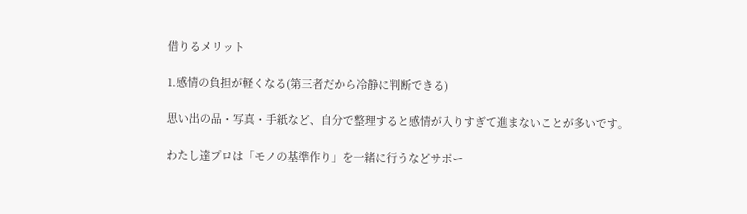借りるメリット

1.感情の負担が軽くなる(第三者だから冷静に判断できる)

思い出の品・写真・手紙など、自分で整理すると感情が入りすぎて進まないことが多いです。

わたし達プロは「モノの基準作り」を一緒に行うなどサポー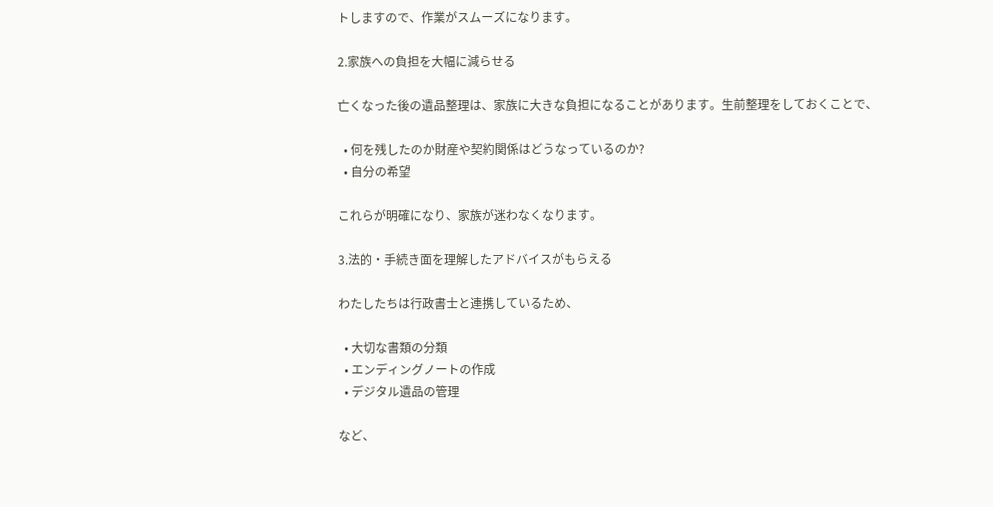トしますので、作業がスムーズになります。

2.家族への負担を大幅に減らせる

亡くなった後の遺品整理は、家族に大きな負担になることがあります。生前整理をしておくことで、

  • 何を残したのか財産や契約関係はどうなっているのか?
  • 自分の希望

これらが明確になり、家族が迷わなくなります。

3.法的・手続き面を理解したアドバイスがもらえる

わたしたちは行政書士と連携しているため、

  • 大切な書類の分類
  • エンディングノートの作成
  • デジタル遺品の管理

など、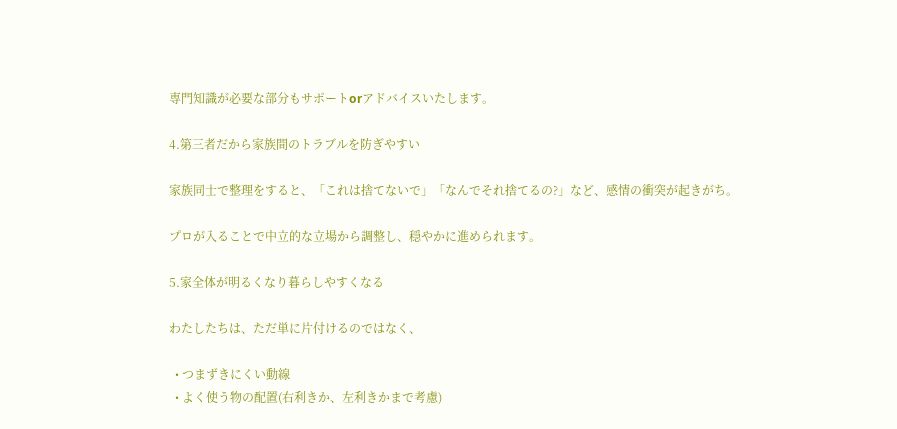専門知識が必要な部分もサポートorアドバイスいたします。

4.第三者だから家族間のトラブルを防ぎやすい

家族同士で整理をすると、「これは捨てないで」「なんでそれ捨てるの?」など、感情の衝突が起きがち。

プロが入ることで中立的な立場から調整し、穏やかに進められます。

5.家全体が明るくなり暮らしやすくなる

わたしたちは、ただ単に片付けるのではなく、

  • つまずきにくい動線
  • よく使う物の配置(右利きか、左利きかまで考慮)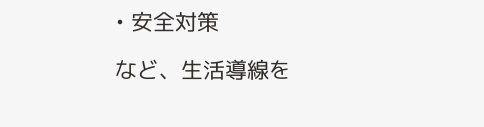• 安全対策

など、生活導線を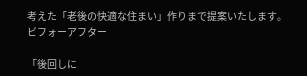考えた「老後の快適な住まい」作りまで提案いたします。
ビフォーアフター

「後回しに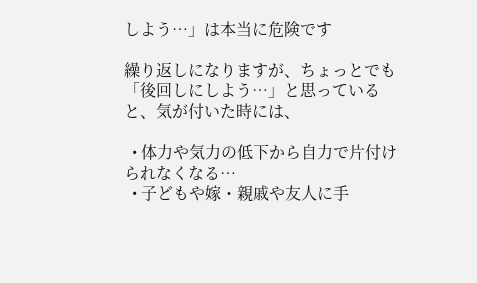しよう…」は本当に危険です

繰り返しになりますが、ちょっとでも「後回しにしよう…」と思っていると、気が付いた時には、

  • 体力や気力の低下から自力で片付けられなくなる…
  • 子どもや嫁・親戚や友人に手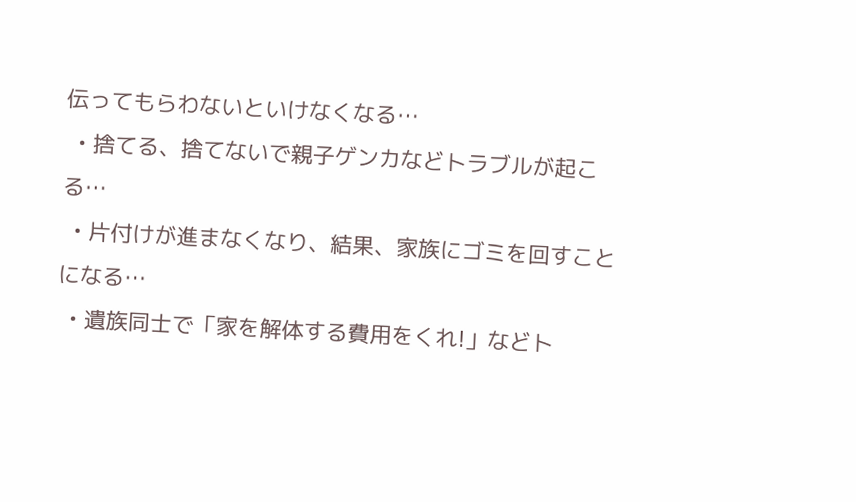伝ってもらわないといけなくなる…
  • 捨てる、捨てないで親子ゲンカなどトラブルが起こる…
  • 片付けが進まなくなり、結果、家族にゴミを回すことになる…
  • 遺族同士で「家を解体する費用をくれ!」などト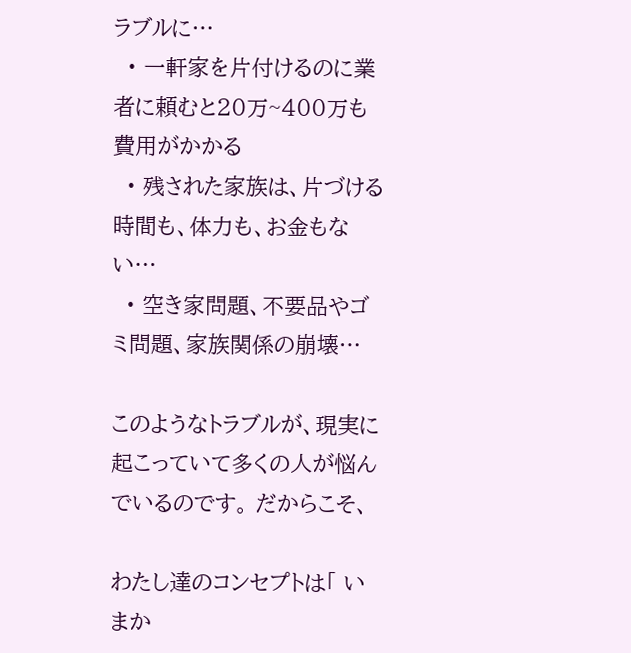ラブルに…
  • 一軒家を片付けるのに業者に頼むと20万~400万も費用がかかる
  • 残された家族は、片づける時間も、体力も、お金もない…
  • 空き家問題、不要品やゴミ問題、家族関係の崩壊…

このようなトラブルが、現実に起こっていて多くの人が悩んでいるのです。 だからこそ、

わたし達のコンセプトは「 いまか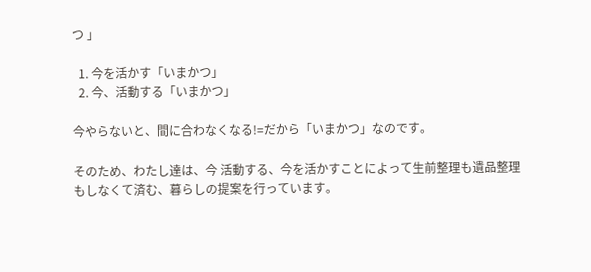つ 」

  1. 今を活かす「いまかつ」
  2. 今、活動する「いまかつ」

今やらないと、間に合わなくなる!=だから「いまかつ」なのです。

そのため、わたし達は、今 活動する、今を活かすことによって生前整理も遺品整理もしなくて済む、暮らしの提案を行っています。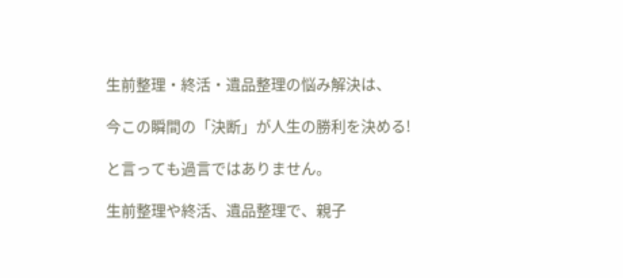生前整理・終活・遺品整理の悩み解決は、

今この瞬間の「決断」が人生の勝利を決める!

と言っても過言ではありません。

生前整理や終活、遺品整理で、親子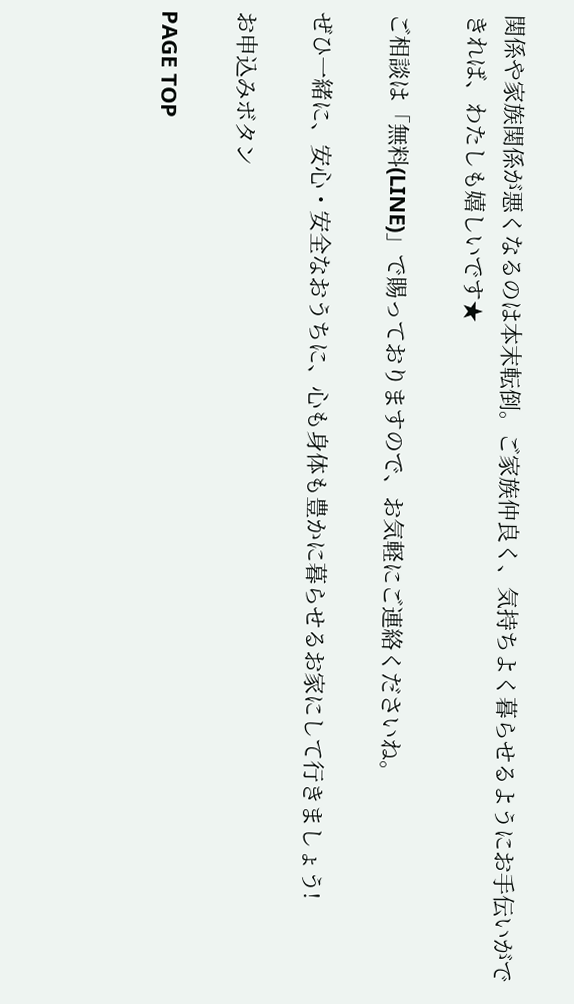関係や家族関係が悪くなるのは本末転倒。ご家族仲良く、気持ちよく暮らせるようにお手伝いができれば、わたしも嬉しいです★

ご相談は「無料(LINE)」で賜っておりますので、お気軽にご連絡くださいね。

ぜひ一緒に、安心・安全なおうちに、心も身体も豊かに暮らせるお家にして行きましょう!

お申込みボタン

PAGE TOP